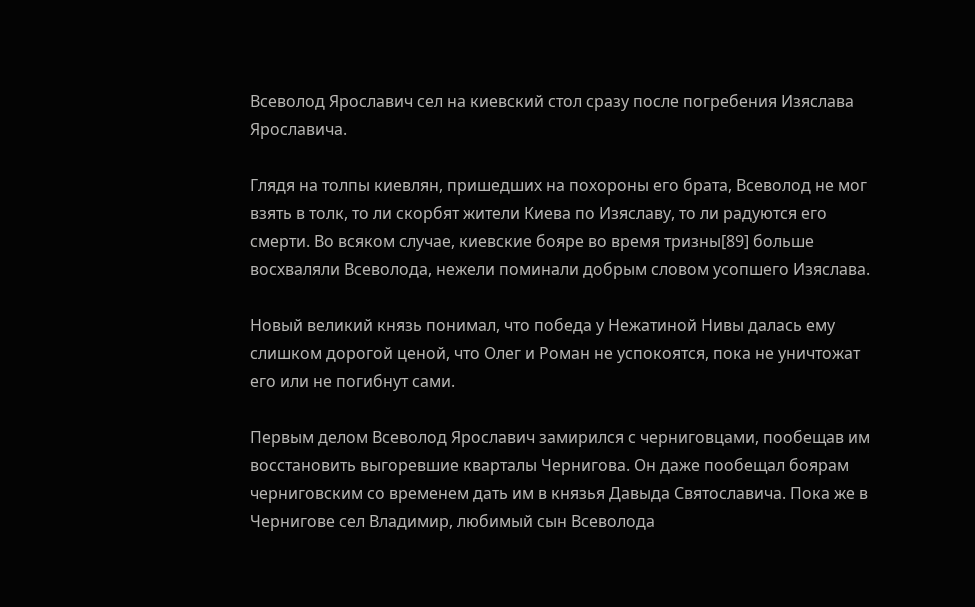Всеволод Ярославич сел на киевский стол сразу после погребения Изяслава Ярославича.

Глядя на толпы киевлян, пришедших на похороны его брата, Всеволод не мог взять в толк, то ли скорбят жители Киева по Изяславу, то ли радуются его смерти. Во всяком случае, киевские бояре во время тризны[89] больше восхваляли Всеволода, нежели поминали добрым словом усопшего Изяслава.

Новый великий князь понимал, что победа у Нежатиной Нивы далась ему слишком дорогой ценой, что Олег и Роман не успокоятся, пока не уничтожат его или не погибнут сами.

Первым делом Всеволод Ярославич замирился с черниговцами, пообещав им восстановить выгоревшие кварталы Чернигова. Он даже пообещал боярам черниговским со временем дать им в князья Давыда Святославича. Пока же в Чернигове сел Владимир, любимый сын Всеволода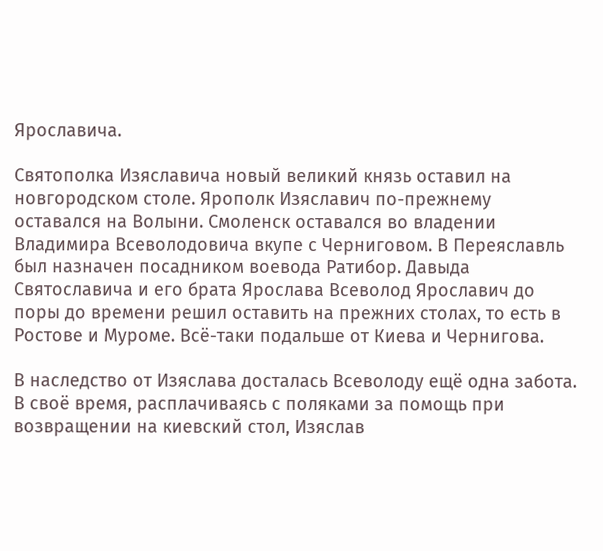Ярославича.

Святополка Изяславича новый великий князь оставил на новгородском столе. Ярополк Изяславич по-прежнему оставался на Волыни. Смоленск оставался во владении Владимира Всеволодовича вкупе с Черниговом. В Переяславль был назначен посадником воевода Ратибор. Давыда Святославича и его брата Ярослава Всеволод Ярославич до поры до времени решил оставить на прежних столах, то есть в Ростове и Муроме. Всё-таки подальше от Киева и Чернигова.

В наследство от Изяслава досталась Всеволоду ещё одна забота. В своё время, расплачиваясь с поляками за помощь при возвращении на киевский стол, Изяслав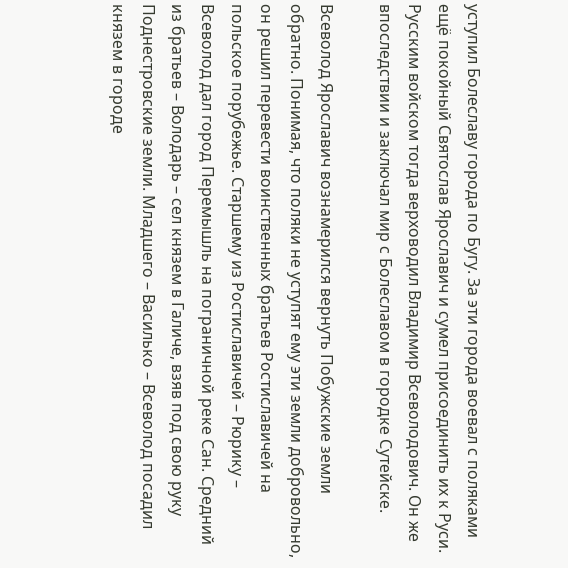уступил Болеславу города по Бугу. За эти города воевал с поляками ещё покойный Святослав Ярославич и сумел присоединить их к Руси. Русским войском тогда верховодил Владимир Всеволодович. Он же впоследствии и заключал мир с Болеславом в городке Сутейске.

Всеволод Ярославич вознамерился вернуть Побужские земли обратно. Понимая, что поляки не уступят ему эти земли добровольно, он решил перевести воинственных братьев Ростиславичей на польское порубежье. Старшему из Ростиславичей – Рюрику – Всеволод дал город Перемышль на пограничной реке Сан. Средний из братьев – Володарь – сел князем в Галиче, взяв под свою руку Поднестровские земли. Младшего – Василько – Всеволод посадил князем в городе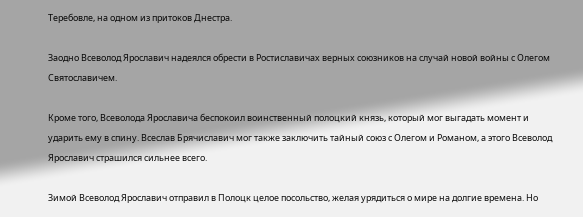Теребовле, на одном из притоков Днестра.

Заодно Всеволод Ярославич надеялся обрести в Ростиславичах верных союзников на случай новой войны с Олегом Святославичем.

Кроме того, Всеволода Ярославича беспокоил воинственный полоцкий князь, который мог выгадать момент и ударить ему в спину. Всеслав Брячиславич мог также заключить тайный союз с Олегом и Романом, а этого Всеволод Ярославич страшился сильнее всего.

Зимой Всеволод Ярославич отправил в Полоцк целое посольство, желая урядиться о мире на долгие времена. Но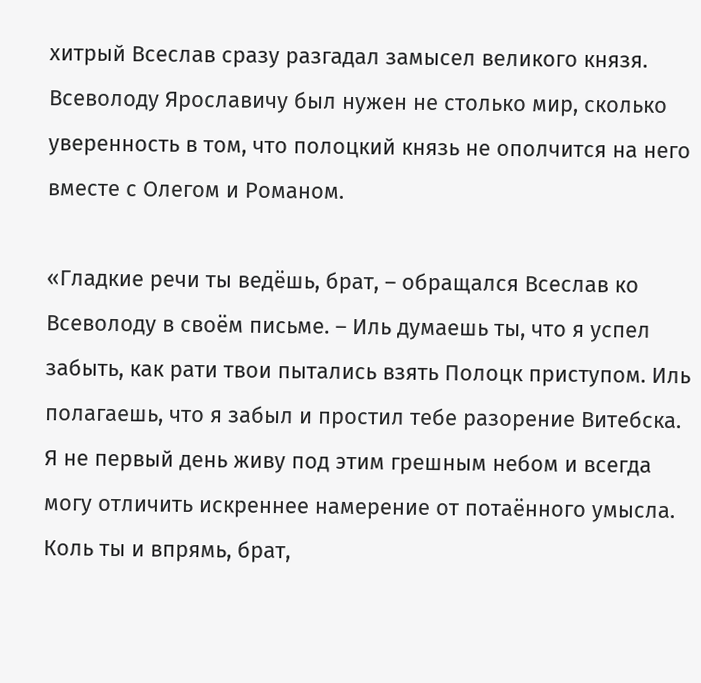хитрый Всеслав сразу разгадал замысел великого князя. Всеволоду Ярославичу был нужен не столько мир, сколько уверенность в том, что полоцкий князь не ополчится на него вместе с Олегом и Романом.

«Гладкие речи ты ведёшь, брат, – обращался Всеслав ко Всеволоду в своём письме. – Иль думаешь ты, что я успел забыть, как рати твои пытались взять Полоцк приступом. Иль полагаешь, что я забыл и простил тебе разорение Витебска. Я не первый день живу под этим грешным небом и всегда могу отличить искреннее намерение от потаённого умысла. Коль ты и впрямь, брат,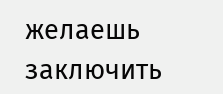желаешь заключить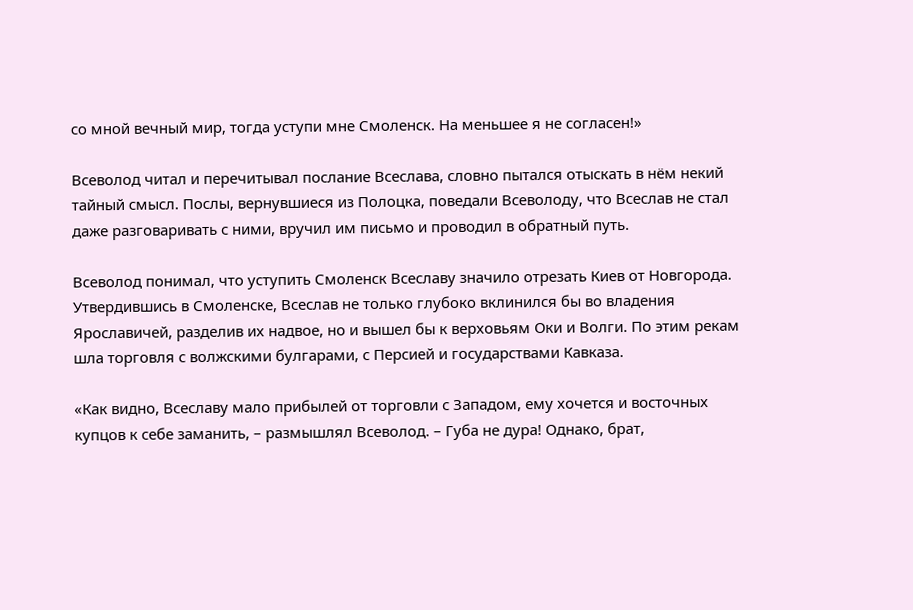со мной вечный мир, тогда уступи мне Смоленск. На меньшее я не согласен!»

Всеволод читал и перечитывал послание Всеслава, словно пытался отыскать в нём некий тайный смысл. Послы, вернувшиеся из Полоцка, поведали Всеволоду, что Всеслав не стал даже разговаривать с ними, вручил им письмо и проводил в обратный путь.

Всеволод понимал, что уступить Смоленск Всеславу значило отрезать Киев от Новгорода. Утвердившись в Смоленске, Всеслав не только глубоко вклинился бы во владения Ярославичей, разделив их надвое, но и вышел бы к верховьям Оки и Волги. По этим рекам шла торговля с волжскими булгарами, с Персией и государствами Кавказа.

«Как видно, Всеславу мало прибылей от торговли с Западом, ему хочется и восточных купцов к себе заманить, – размышлял Всеволод. – Губа не дура! Однако, брат,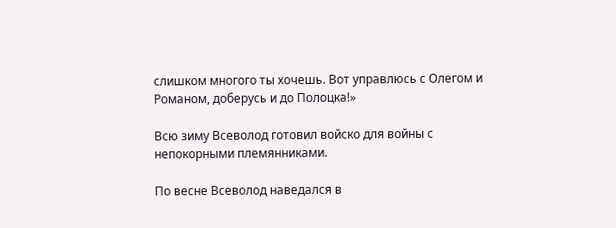слишком многого ты хочешь. Вот управлюсь с Олегом и Романом, доберусь и до Полоцка!»

Всю зиму Всеволод готовил войско для войны с непокорными племянниками.

По весне Всеволод наведался в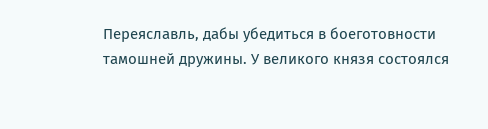Переяславль, дабы убедиться в боеготовности тамошней дружины. У великого князя состоялся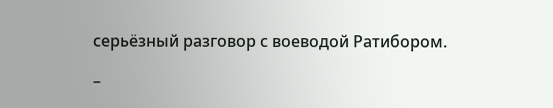серьёзный разговор с воеводой Ратибором.

–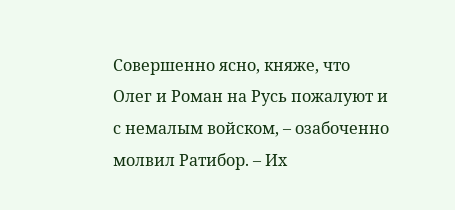Совершенно ясно, княже, что Олег и Роман на Русь пожалуют и с немалым войском, – озабоченно молвил Ратибор. – Их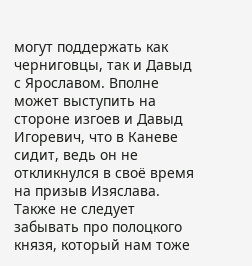могут поддержать как черниговцы, так и Давыд с Ярославом. Вполне может выступить на стороне изгоев и Давыд Игоревич, что в Каневе сидит, ведь он не откликнулся в своё время на призыв Изяслава. Также не следует забывать про полоцкого князя, который нам тоже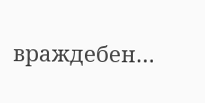враждебен…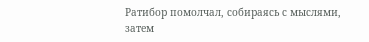Ратибор помолчал, собираясь с мыслями, затем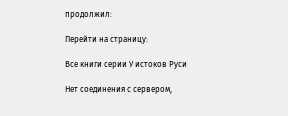продолжил:

Перейти на страницу:

Все книги серии У истоков Руси

Нет соединения с сервером,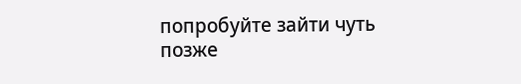попробуйте зайти чуть позже